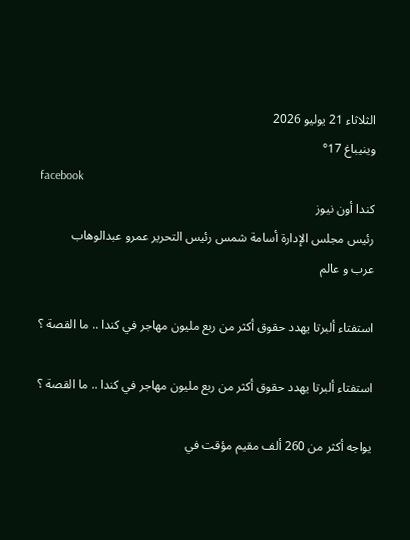الثلاثاء 21 يوليو 2026
وينيباغ 17°
facebook
كندا أون نيوز
رئيس مجلس الإدارة أسامة شمس رئيس التحرير عمرو عبدالوهاب
عرب و عالم

استفتاء ألبرتا يهدد حقوق أكثر من ربع مليون مهاجر في كندا .. ما القصة ؟

استفتاء ألبرتا يهدد حقوق أكثر من ربع مليون مهاجر في كندا .. ما القصة ؟

يواجه أكثر من 260 ألف مقيم مؤقت في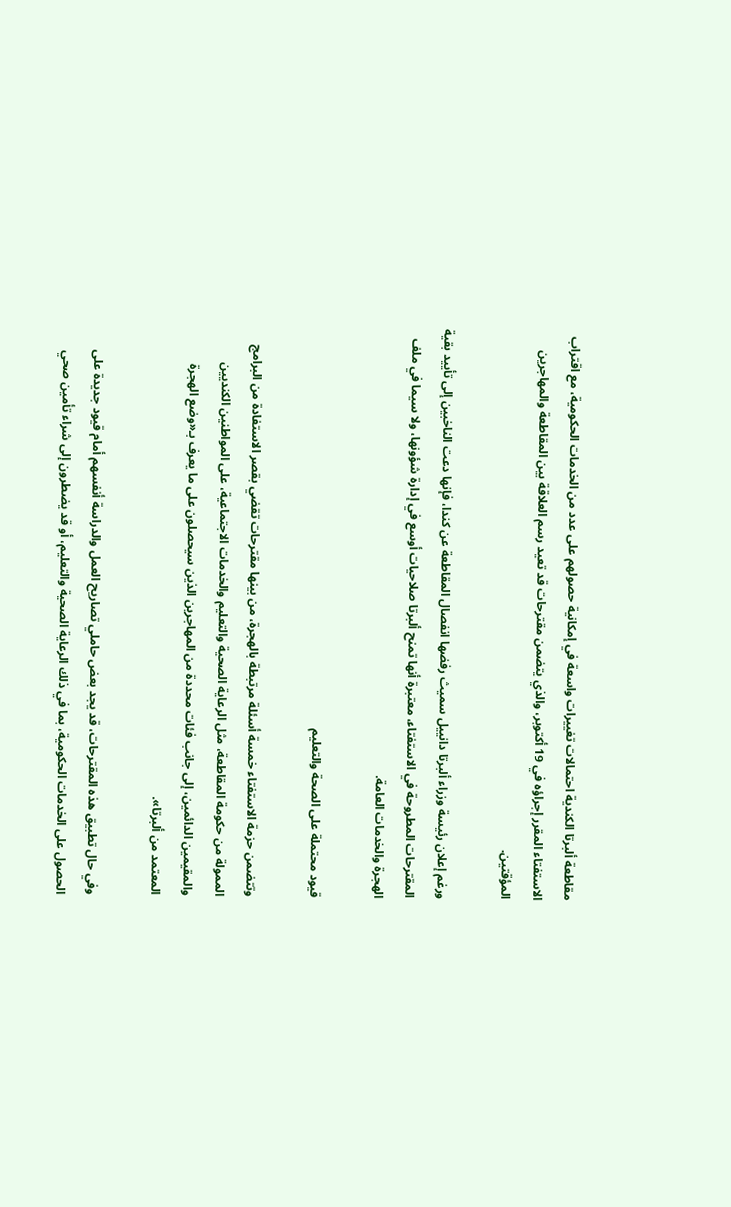مقاطعة ألبرتا الكندية احتمالات تغييرات واسعة في إمكانية حصولهم على عدد من الخدمات الحكومية، مع اقتراب الاستفتاء المقرر إجراؤه في 19 أكتوبر، والذي يتضمن مقترحات قد تعيد رسم العلاقة بين المقاطعة والمهاجرين المؤقتين.

ورغم إعلان رئيسة وزراء ألبرتا دانييل سميث رفضها انفصال المقاطعة عن كندا، فإنها دعت الناخبين إلى تأييد بقية المقترحات المطروحة في الاستفتاء، معتبرة أنها تمنح ألبرتا صلاحيات أوسع في إدارة شؤونها، ولا سيما في ملف الهجرة والخدمات العامة.

قيود محتملة على الصحة والتعليم

وتتضمن حزمة الاستفتاء خمسة أسئلة مرتبطة بالهجرة، من بينها مقترحات تقضي بقصر الاستفادة من البرامج الممولة من حكومة المقاطعة، مثل الرعاية الصحية والتعليم والخدمات الاجتماعية، على المواطنين الكنديين والمقيمين الدائمين، إلى جانب فئات محددة من المهاجرين الذين سيحصلون على ما يعرف بـ«وضع الهجرة المعتمد من ألبرتا».

وفي حال تطبيق هذه المقترحات، قد يجد بعض حاملي تصاريح العمل والدراسة أنفسهم أمام قيود جديدة على الحصول على الخدمات الحكومية، بما في ذلك الرعاية الصحية والتعليم، أو قد يضطرون إلى شراء تأمين صحي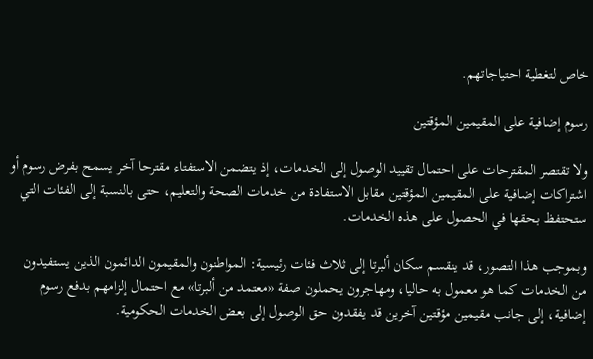خاص لتغطية احتياجاتهم.

رسوم إضافية على المقيمين المؤقتين

ولا تقتصر المقترحات على احتمال تقييد الوصول إلى الخدمات، إذ يتضمن الاستفتاء مقترحا آخر يسمح بفرض رسوم أو اشتراكات إضافية على المقيمين المؤقتين مقابل الاستفادة من خدمات الصحة والتعليم، حتى بالنسبة إلى الفئات التي ستحتفظ بحقها في الحصول على هذه الخدمات.

وبموجب هذا التصور، قد ينقسم سكان ألبرتا إلى ثلاث فئات رئيسية: المواطنون والمقيمون الدائمون الذين يستفيدون من الخدمات كما هو معمول به حاليا، ومهاجرون يحملون صفة «معتمد من ألبرتا» مع احتمال إلزامهم بدفع رسوم إضافية، إلى جانب مقيمين مؤقتين آخرين قد يفقدون حق الوصول إلى بعض الخدمات الحكومية.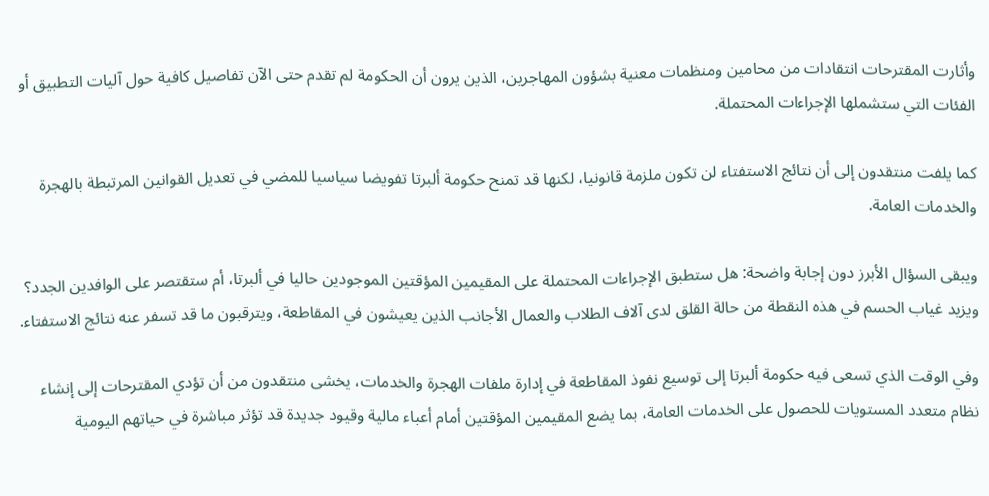وأثارت المقترحات انتقادات من محامين ومنظمات معنية بشؤون المهاجرين، الذين يرون أن الحكومة لم تقدم حتى الآن تفاصيل كافية حول آليات التطبيق أو الفئات التي ستشملها الإجراءات المحتملة.

كما يلفت منتقدون إلى أن نتائج الاستفتاء لن تكون ملزمة قانونيا، لكنها قد تمنح حكومة ألبرتا تفويضا سياسيا للمضي في تعديل القوانين المرتبطة بالهجرة والخدمات العامة.

ويبقى السؤال الأبرز دون إجابة واضحة: هل ستطبق الإجراءات المحتملة على المقيمين المؤقتين الموجودين حاليا في ألبرتا، أم ستقتصر على الوافدين الجدد؟ ويزيد غياب الحسم في هذه النقطة من حالة القلق لدى آلاف الطلاب والعمال الأجانب الذين يعيشون في المقاطعة، ويترقبون ما قد تسفر عنه نتائج الاستفتاء.

وفي الوقت الذي تسعى فيه حكومة ألبرتا إلى توسيع نفوذ المقاطعة في إدارة ملفات الهجرة والخدمات، يخشى منتقدون من أن تؤدي المقترحات إلى إنشاء نظام متعدد المستويات للحصول على الخدمات العامة، بما يضع المقيمين المؤقتين أمام أعباء مالية وقيود جديدة قد تؤثر مباشرة في حياتهم اليومية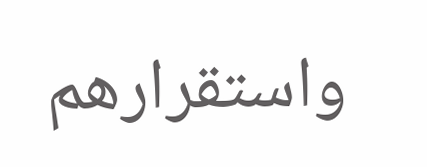واستقرارهم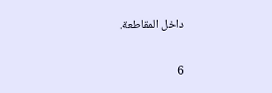داخل المقاطعة.

6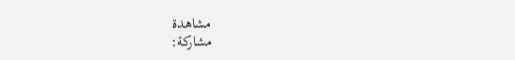مشاهدة
مشاركة: